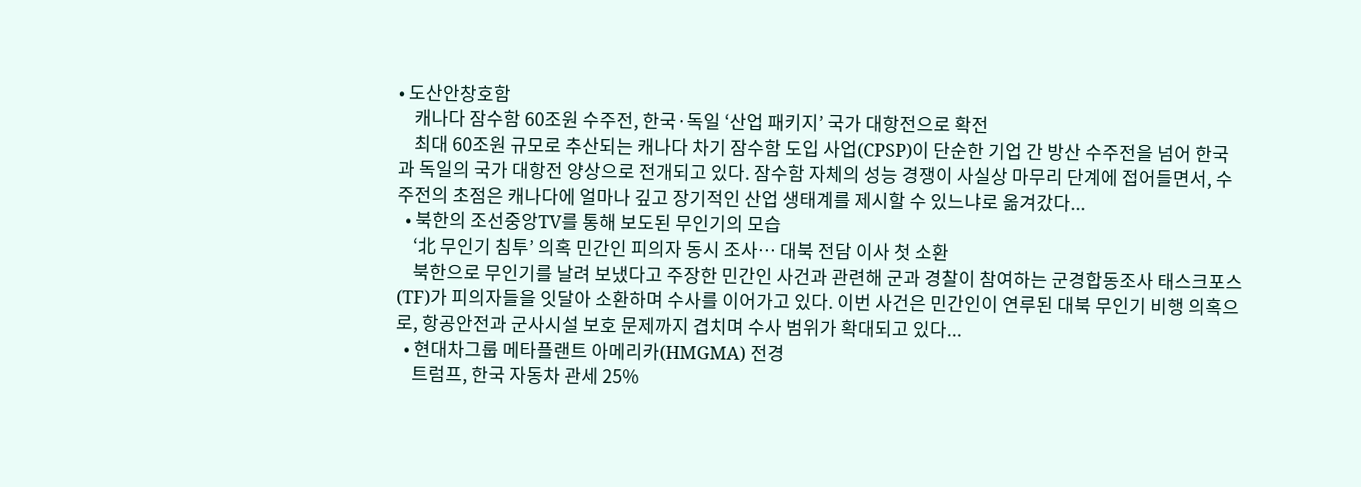• 도산안창호함
    캐나다 잠수함 60조원 수주전, 한국·독일 ‘산업 패키지’ 국가 대항전으로 확전
    최대 60조원 규모로 추산되는 캐나다 차기 잠수함 도입 사업(CPSP)이 단순한 기업 간 방산 수주전을 넘어 한국과 독일의 국가 대항전 양상으로 전개되고 있다. 잠수함 자체의 성능 경쟁이 사실상 마무리 단계에 접어들면서, 수주전의 초점은 캐나다에 얼마나 깊고 장기적인 산업 생태계를 제시할 수 있느냐로 옮겨갔다...
  • 북한의 조선중앙TV를 통해 보도된 무인기의 모습
    ‘北 무인기 침투’ 의혹 민간인 피의자 동시 조사… 대북 전담 이사 첫 소환
    북한으로 무인기를 날려 보냈다고 주장한 민간인 사건과 관련해 군과 경찰이 참여하는 군경합동조사 태스크포스(TF)가 피의자들을 잇달아 소환하며 수사를 이어가고 있다. 이번 사건은 민간인이 연루된 대북 무인기 비행 의혹으로, 항공안전과 군사시설 보호 문제까지 겹치며 수사 범위가 확대되고 있다...
  • 현대차그룹 메타플랜트 아메리카(HMGMA) 전경
    트럼프, 한국 자동차 관세 25%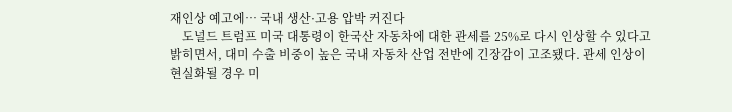재인상 예고에… 국내 생산·고용 압박 커진다
    도널드 트럼프 미국 대통령이 한국산 자동차에 대한 관세를 25%로 다시 인상할 수 있다고 밝히면서, 대미 수출 비중이 높은 국내 자동차 산업 전반에 긴장감이 고조됐다. 관세 인상이 현실화될 경우 미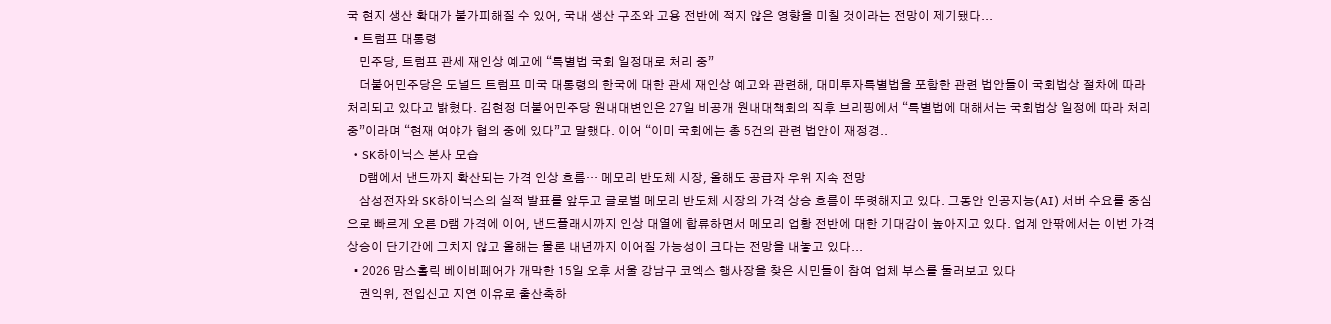국 현지 생산 확대가 불가피해질 수 있어, 국내 생산 구조와 고용 전반에 적지 않은 영향을 미칠 것이라는 전망이 제기됐다...
  • 트럼프 대통령
    민주당, 트럼프 관세 재인상 예고에 “특별법 국회 일정대로 처리 중”
    더불어민주당은 도널드 트럼프 미국 대통령의 한국에 대한 관세 재인상 예고와 관련해, 대미투자특별법을 포함한 관련 법안들이 국회법상 절차에 따라 처리되고 있다고 밝혔다. 김현정 더불어민주당 원내대변인은 27일 비공개 원내대책회의 직후 브리핑에서 “특별법에 대해서는 국회법상 일정에 따라 처리 중”이라며 “현재 여야가 협의 중에 있다”고 말했다. 이어 “이미 국회에는 총 5건의 관련 법안이 재정경..
  • SK하이닉스 본사 모습
    D램에서 낸드까지 확산되는 가격 인상 흐름… 메모리 반도체 시장, 올해도 공급자 우위 지속 전망
    삼성전자와 SK하이닉스의 실적 발표를 앞두고 글로벌 메모리 반도체 시장의 가격 상승 흐름이 뚜렷해지고 있다. 그동안 인공지능(AI) 서버 수요를 중심으로 빠르게 오른 D램 가격에 이어, 낸드플래시까지 인상 대열에 합류하면서 메모리 업황 전반에 대한 기대감이 높아지고 있다. 업계 안팎에서는 이번 가격 상승이 단기간에 그치지 않고 올해는 물론 내년까지 이어질 가능성이 크다는 전망을 내놓고 있다...
  • 2026 맘스홀릭 베이비페어가 개막한 15일 오후 서울 강남구 코엑스 행사장을 찾은 시민들이 참여 업체 부스를 둘러보고 있다
    권익위, 전입신고 지연 이유로 출산축하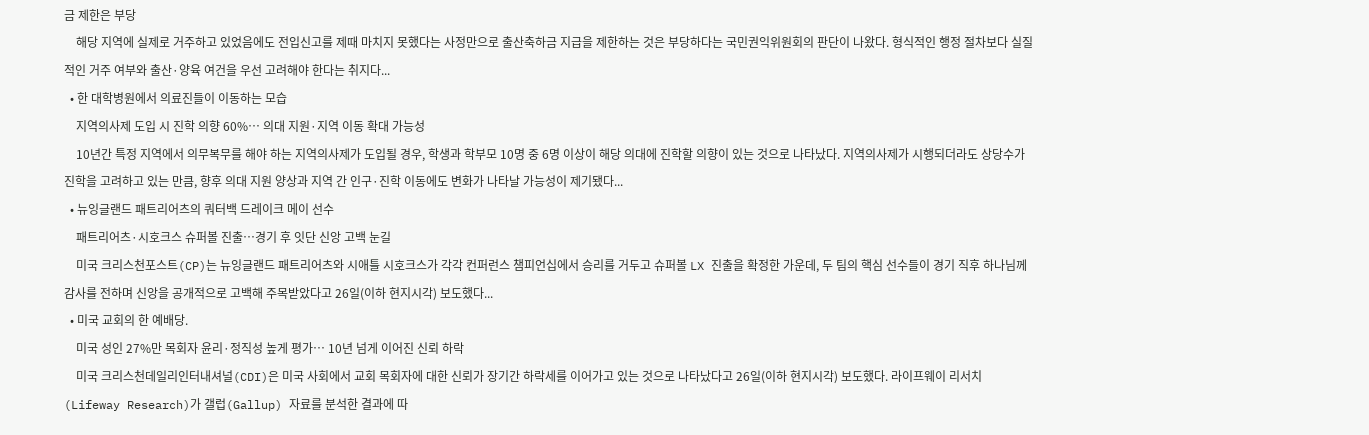금 제한은 부당
    해당 지역에 실제로 거주하고 있었음에도 전입신고를 제때 마치지 못했다는 사정만으로 출산축하금 지급을 제한하는 것은 부당하다는 국민권익위원회의 판단이 나왔다. 형식적인 행정 절차보다 실질적인 거주 여부와 출산·양육 여건을 우선 고려해야 한다는 취지다...
  • 한 대학병원에서 의료진들이 이동하는 모습
    지역의사제 도입 시 진학 의향 60%… 의대 지원·지역 이동 확대 가능성
    10년간 특정 지역에서 의무복무를 해야 하는 지역의사제가 도입될 경우, 학생과 학부모 10명 중 6명 이상이 해당 의대에 진학할 의향이 있는 것으로 나타났다. 지역의사제가 시행되더라도 상당수가 진학을 고려하고 있는 만큼, 향후 의대 지원 양상과 지역 간 인구·진학 이동에도 변화가 나타날 가능성이 제기됐다...
  • 뉴잉글랜드 패트리어츠의 쿼터백 드레이크 메이 선수
    패트리어츠·시호크스 슈퍼볼 진출…경기 후 잇단 신앙 고백 눈길
    미국 크리스천포스트(CP)는 뉴잉글랜드 패트리어츠와 시애틀 시호크스가 각각 컨퍼런스 챔피언십에서 승리를 거두고 슈퍼볼 LX 진출을 확정한 가운데, 두 팀의 핵심 선수들이 경기 직후 하나님께 감사를 전하며 신앙을 공개적으로 고백해 주목받았다고 26일(이하 현지시각) 보도했다...
  • 미국 교회의 한 예배당.
    미국 성인 27%만 목회자 윤리·정직성 높게 평가… 10년 넘게 이어진 신뢰 하락
    미국 크리스천데일리인터내셔널(CDI)은 미국 사회에서 교회 목회자에 대한 신뢰가 장기간 하락세를 이어가고 있는 것으로 나타났다고 26일(이하 현지시각) 보도했다. 라이프웨이 리서치(Lifeway Research)가 갤럽(Gallup) 자료를 분석한 결과에 따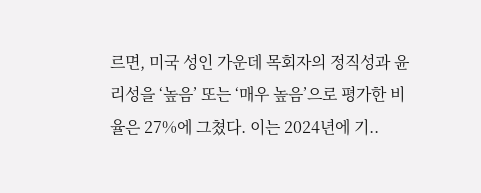르면, 미국 성인 가운데 목회자의 정직성과 윤리성을 ‘높음’ 또는 ‘매우 높음’으로 평가한 비율은 27%에 그쳤다. 이는 2024년에 기..